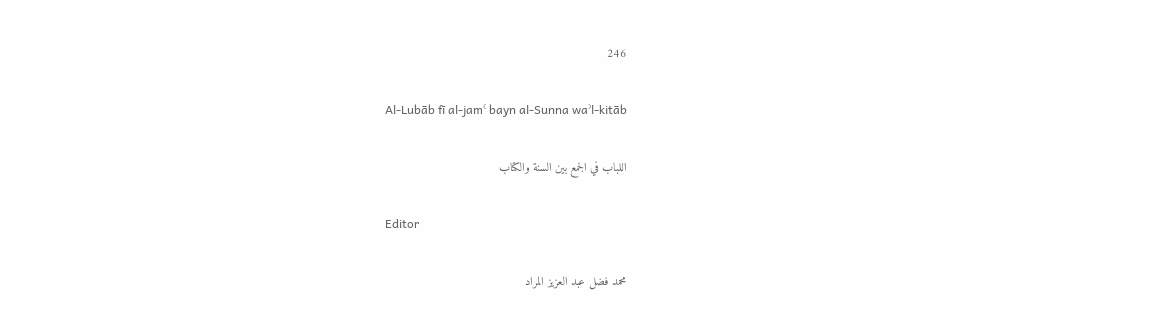246

Al-Lubāb fī al-jamʿ bayn al-Sunna waʾl-kitāb

اللباب في الجمع بين السنة والكتاب

Editor

محمد فضل عبد العزيز المراد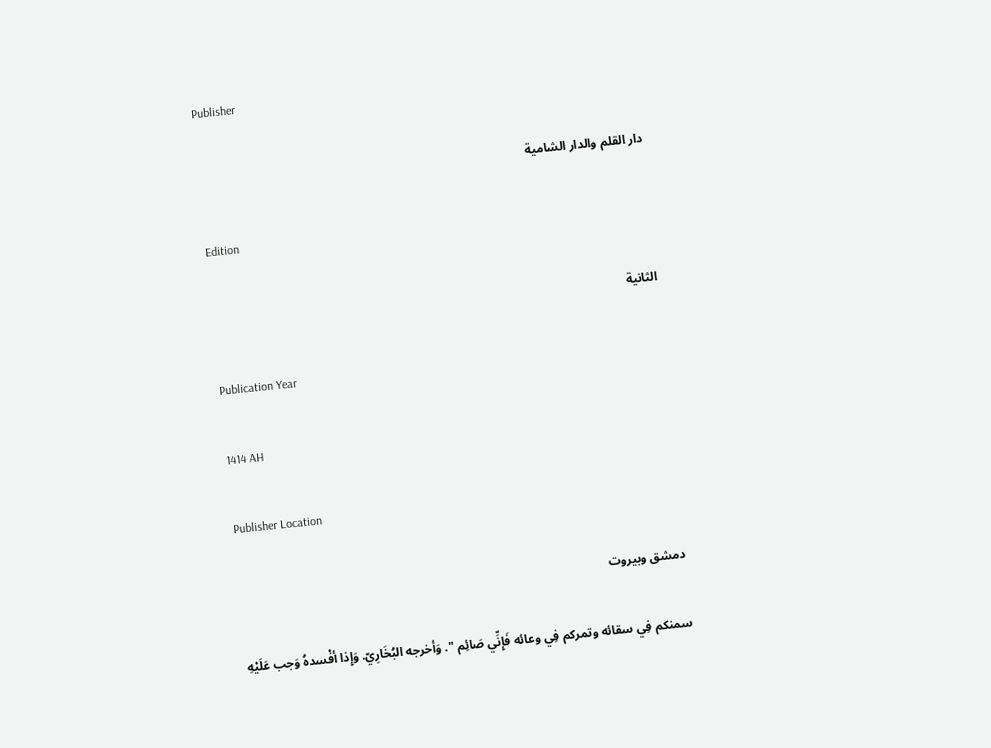Publisher

دار القلم والدار الشامية

Edition

الثانية

Publication Year

1414 AH

Publisher Location

دمشق وبيروت

سمنكم فِي سقائه وتمركم فِي وعائه فَإِنِّي صَائِم ". وَأخرجه البُخَارِيّ. وَإِذا أفْسدهُ وَجب عَلَيْهِ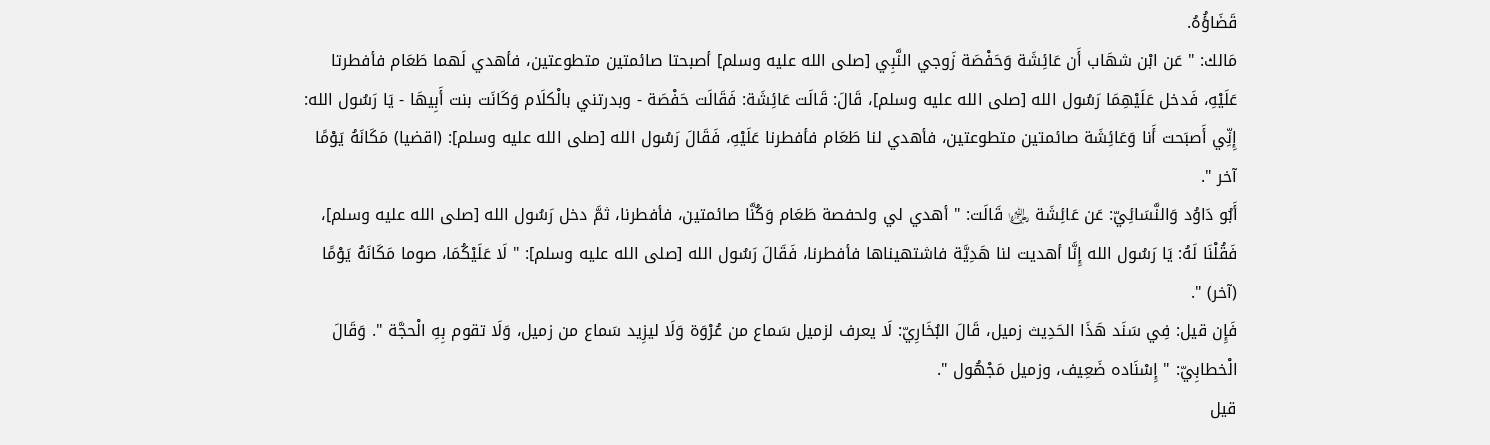قَضَاؤُهُ.
مَالك: " عَن ابْن شهَاب أَن عَائِشَة وَحَفْصَة زَوجي النَّبِي [صلى الله عليه وسلم] أصبحتا صائمتين متطوعتين، فأهدي لَهما طَعَام فأفطرتا عَلَيْهِ، فَدخل عَلَيْهِمَا رَسُول الله [صلى الله عليه وسلم]، قَالَ: قَالَت عَائِشَة: فَقَالَت حَفْصَة - وبدرتني بالْكلَام وَكَانَت بنت أَبِيهَا - يَا رَسُول الله: إِنِّي أَصبَحت أَنا وَعَائِشَة صائمتين متطوعتين، فأهدي لنا طَعَام فأفطرنا عَلَيْهِ، فَقَالَ رَسُول الله [صلى الله عليه وسلم]: (اقضيا) مَكَانَهُ يَوْمًا آخر ".
أَبُو دَاوُد وَالنَّسَائِيّ: عَن عَائِشَة ﵂ قَالَت: " أهدي لي ولحفصة طَعَام وَكُنَّا صائمتين، فأفطرنا، ثمَّ دخل رَسُول الله [صلى الله عليه وسلم]، فَقُلْنَا لَهُ: يَا رَسُول الله إِنَّا أهديت لنا هَدِيَّة فاشتهيناها فأفطرنا، فَقَالَ رَسُول الله [صلى الله عليه وسلم]: " لَا عَلَيْكُمَا، صوما مَكَانَهُ يَوْمًا (آخر) ".
فَإِن قيل: فِي سَنَد هَذَا الحَدِيث زميل، قَالَ البُخَارِيّ: لَا يعرف لزميل سَماع من عُرْوَة وَلَا ليزِيد سَماع من زميل، وَلَا تقوم بِهِ الْحجَّة ". وَقَالَ الْخطابِيّ: " إِسْنَاده ضَعِيف، وزميل مَجْهُول ".
قيل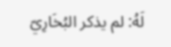لَهُ: لم يذكر البُخَارِيّ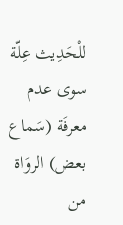للْحَدِيث عِلّة سوى عدم معرفَة (سَماع بعض) الروَاة من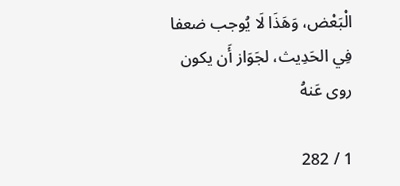الْبَعْض، وَهَذَا لَا يُوجب ضعفا فِي الحَدِيث، لجَوَاز أَن يكون روى عَنهُ

1 / 282